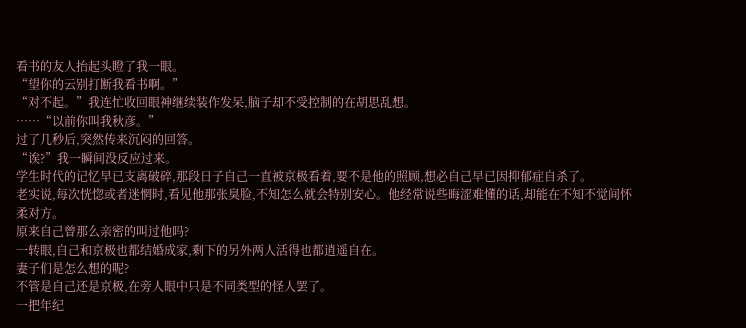看书的友人抬起头瞪了我一眼。
“望你的云别打断我看书啊。”
“对不起。”我连忙收回眼神继续装作发呆,脑子却不受控制的在胡思乱想。
……“以前你叫我秋彦。”
过了几秒后,突然传来沉闷的回答。
“诶?”我一瞬间没反应过来。
学生时代的记忆早已支离破碎,那段日子自己一直被京极看着,要不是他的照顾,想必自己早已因抑郁症自杀了。
老实说,每次恍惚或者迷惘时,看见他那张臭脸,不知怎么就会特别安心。他经常说些晦涩难懂的话,却能在不知不觉间怀柔对方。
原来自己曾那么亲密的叫过他吗?
一转眼,自己和京极也都结婚成家,剩下的另外两人活得也都逍遥自在。
妻子们是怎么想的呢?
不管是自己还是京极,在旁人眼中只是不同类型的怪人罢了。
一把年纪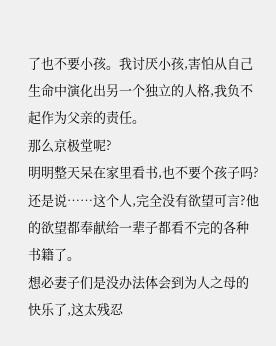了也不要小孩。我讨厌小孩,害怕从自己生命中演化出另一个独立的人格,我负不起作为父亲的责任。
那么京极堂呢?
明明整天呆在家里看书,也不要个孩子吗?还是说……这个人,完全没有欲望可言?他的欲望都奉献给一辈子都看不完的各种书籍了。
想必妻子们是没办法体会到为人之母的快乐了,这太残忍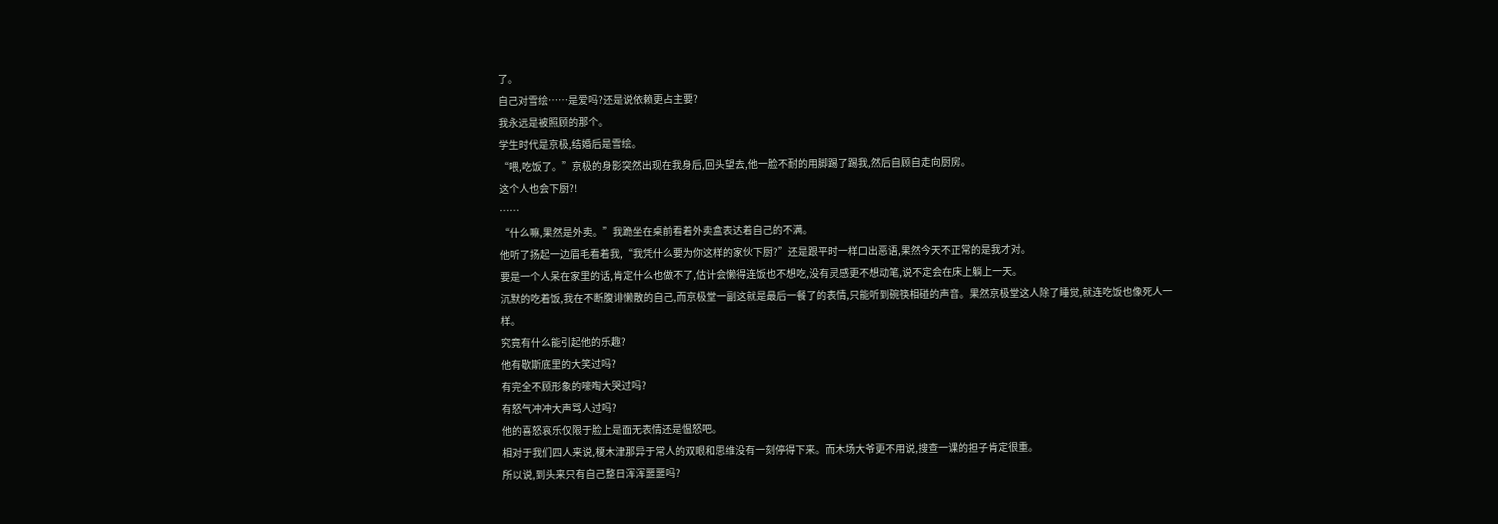了。
自己对雪绘……是爱吗?还是说依赖更占主要?
我永远是被照顾的那个。
学生时代是京极,结婚后是雪绘。
“喂,吃饭了。”京极的身影突然出现在我身后,回头望去,他一脸不耐的用脚踢了踢我,然后自顾自走向厨房。
这个人也会下厨?!
……
“什么嘛,果然是外卖。”我跪坐在桌前看着外卖盒表达着自己的不满。
他听了扬起一边眉毛看着我,“我凭什么要为你这样的家伙下厨?”还是跟平时一样口出恶语,果然今天不正常的是我才对。
要是一个人呆在家里的话,肯定什么也做不了,估计会懒得连饭也不想吃,没有灵感更不想动笔,说不定会在床上躺上一天。
沉默的吃着饭,我在不断腹诽懒散的自己,而京极堂一副这就是最后一餐了的表情,只能听到碗筷相碰的声音。果然京极堂这人除了睡觉,就连吃饭也像死人一样。
究竟有什么能引起他的乐趣?
他有歇斯底里的大笑过吗?
有完全不顾形象的嚎啕大哭过吗?
有怒气冲冲大声骂人过吗?
他的喜怒哀乐仅限于脸上是面无表情还是愠怒吧。
相对于我们四人来说,榎木津那异于常人的双眼和思维没有一刻停得下来。而木场大爷更不用说,搜查一课的担子肯定很重。
所以说,到头来只有自己整日浑浑噩噩吗?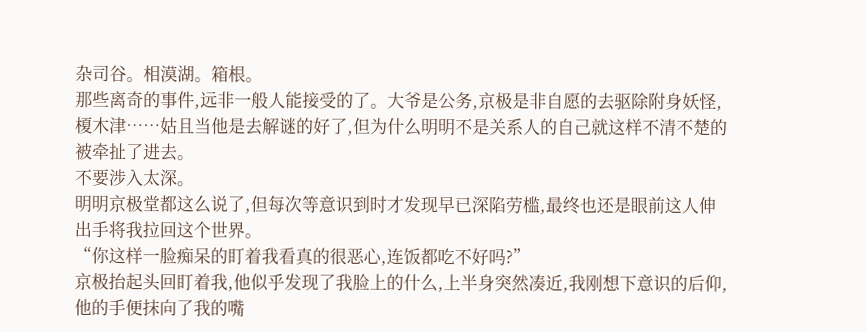杂司谷。相漠湖。箱根。
那些离奇的事件,远非一般人能接受的了。大爷是公务,京极是非自愿的去驱除附身妖怪,榎木津……姑且当他是去解谜的好了,但为什么明明不是关系人的自己就这样不清不楚的被牵扯了进去。
不要涉入太深。
明明京极堂都这么说了,但每次等意识到时才发现早已深陷劳槛,最终也还是眼前这人伸出手将我拉回这个世界。
“你这样一脸痴呆的盯着我看真的很恶心,连饭都吃不好吗?”
京极抬起头回盯着我,他似乎发现了我脸上的什么,上半身突然凑近,我刚想下意识的后仰,他的手便抹向了我的嘴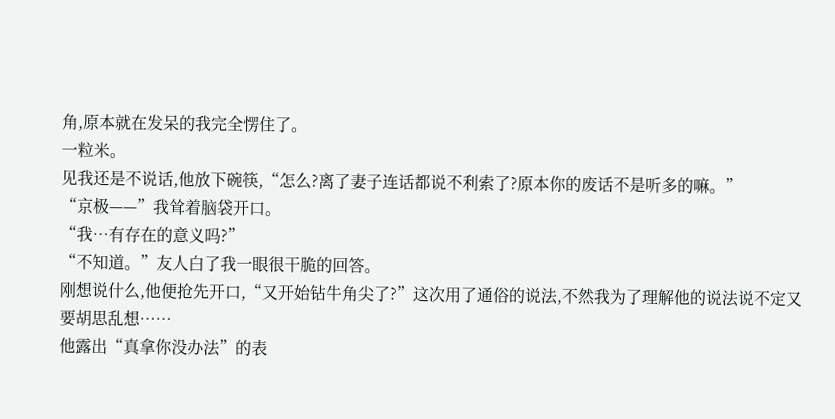角,原本就在发呆的我完全愣住了。
一粒米。
见我还是不说话,他放下碗筷,“怎么?离了妻子连话都说不利索了?原本你的废话不是听多的嘛。”
“京极——”我耸着脑袋开口。
“我…有存在的意义吗?”
“不知道。”友人白了我一眼很干脆的回答。
刚想说什么,他便抢先开口,“又开始钻牛角尖了?”这次用了通俗的说法,不然我为了理解他的说法说不定又要胡思乱想……
他露出“真拿你没办法”的表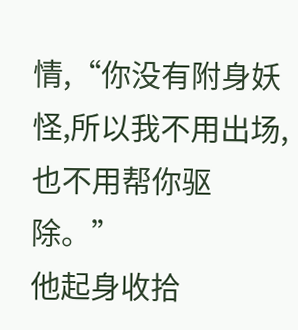情,“你没有附身妖怪,所以我不用出场,也不用帮你驱除。”
他起身收拾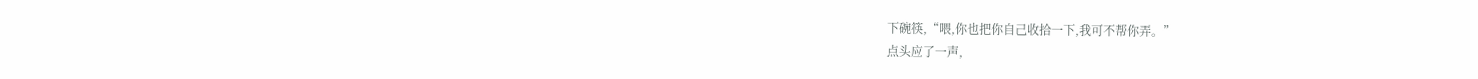下碗筷,“喂,你也把你自己收拾一下,我可不帮你弄。”
点头应了一声,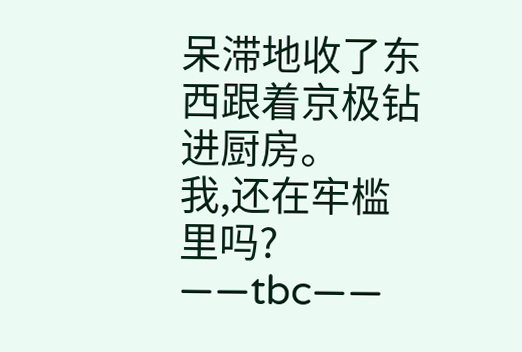呆滞地收了东西跟着京极钻进厨房。
我,还在牢槛里吗?
——tbc——